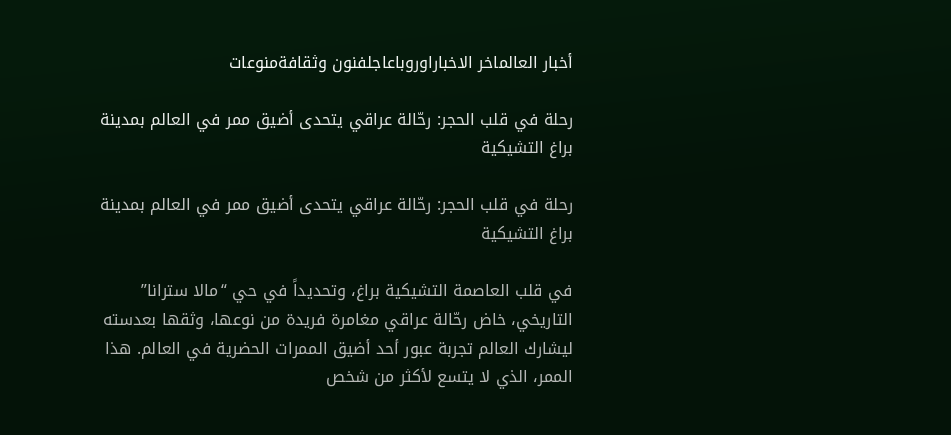أخبار العالماخر الاخباراوروباعاجلفنون وثقافةمنوعات

رحلة في قلب الحجر: رحّالة عراقي يتحدى أضيق ممر في العالم بمدينة براغ التشيكية

رحلة في قلب الحجر: رحّالة عراقي يتحدى أضيق ممر في العالم بمدينة براغ التشيكية

في قلب العاصمة التشيكية براغ، وتحديداً في حي “مالا سترانا” التاريخي، خاض رحّالة عراقي مغامرة فريدة من نوعها، وثقها بعدسته ليشارك العالم تجربة عبور أحد أضيق الممرات الحضرية في العالم. هذا الممر، الذي لا يتسع لأكثر من شخص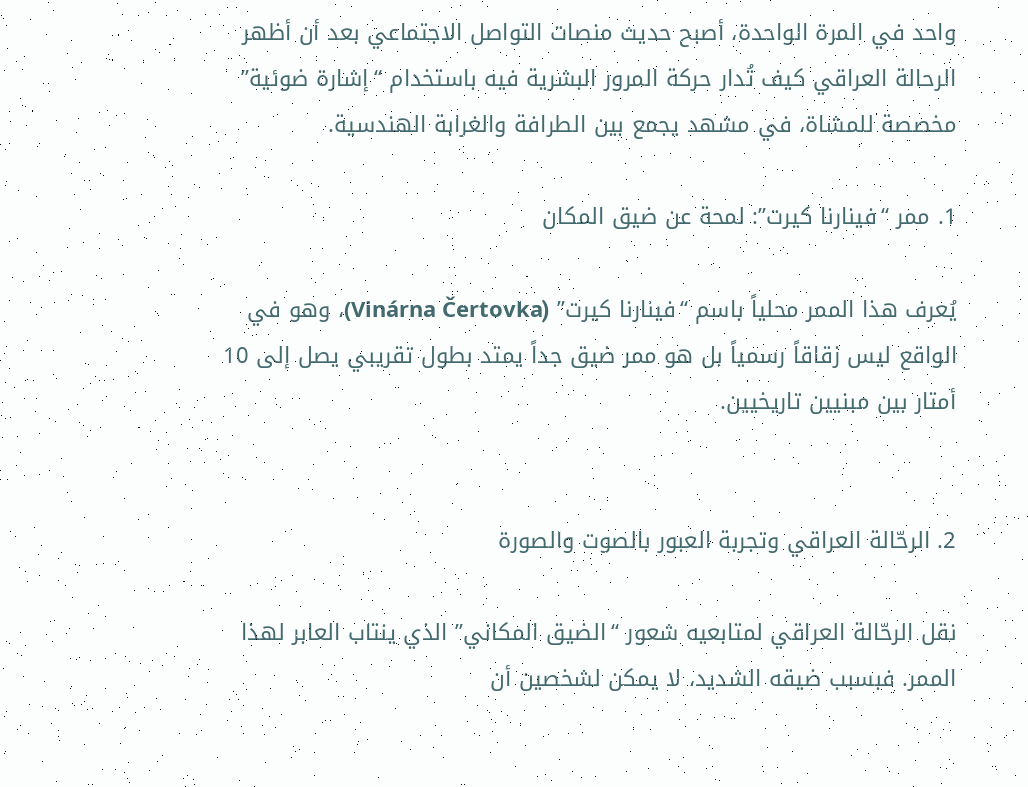واحد في المرة الواحدة، أصبح حديث منصات التواصل الاجتماعي بعد أن أظهر الرحالة العراقي كيف تُدار حركة المرور البشرية فيه باستخدام “إشارة ضوئية” مخصصة للمشاة، في مشهد يجمع بين الطرافة والغرابة الهندسية.

1. ممر “فينارنا كيرت”: لمحة عن ضيق المكان

يُعرف هذا الممر محلياً باسم “فينارنا كيرت” (Vinárna Čertovka)، وهو في الواقع ليس زقاقاً رسمياً بل هو ممر ضيق جداً يمتد بطول تقريبي يصل إلى 10 أمتار بين مبنيين تاريخيين.


2. الرحّالة العراقي وتجربة العبور بالصوت والصورة

نقل الرحّالة العراقي لمتابعيه شعور “الضيق المكاني” الذي ينتاب العابر لهذا الممر. فبسبب ضيقه الشديد، لا يمكن لشخصين أن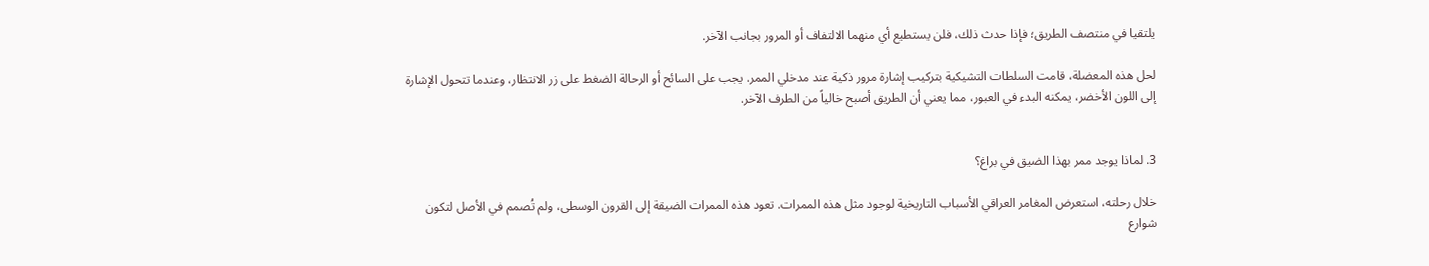يلتقيا في منتصف الطريق؛ فإذا حدث ذلك، فلن يستطيع أي منهما الالتفاف أو المرور بجانب الآخر.

لحل هذه المعضلة، قامت السلطات التشيكية بتركيب إشارة مرور ذكية عند مدخلي الممر. يجب على السائح أو الرحالة الضغط على زر الانتظار، وعندما تتحول الإشارة إلى اللون الأخضر، يمكنه البدء في العبور، مما يعني أن الطريق أصبح خالياً من الطرف الآخر.


3. لماذا يوجد ممر بهذا الضيق في براغ؟

خلال رحلته، استعرض المغامر العراقي الأسباب التاريخية لوجود مثل هذه الممرات. تعود هذه الممرات الضيقة إلى القرون الوسطى، ولم تُصمم في الأصل لتكون شوارع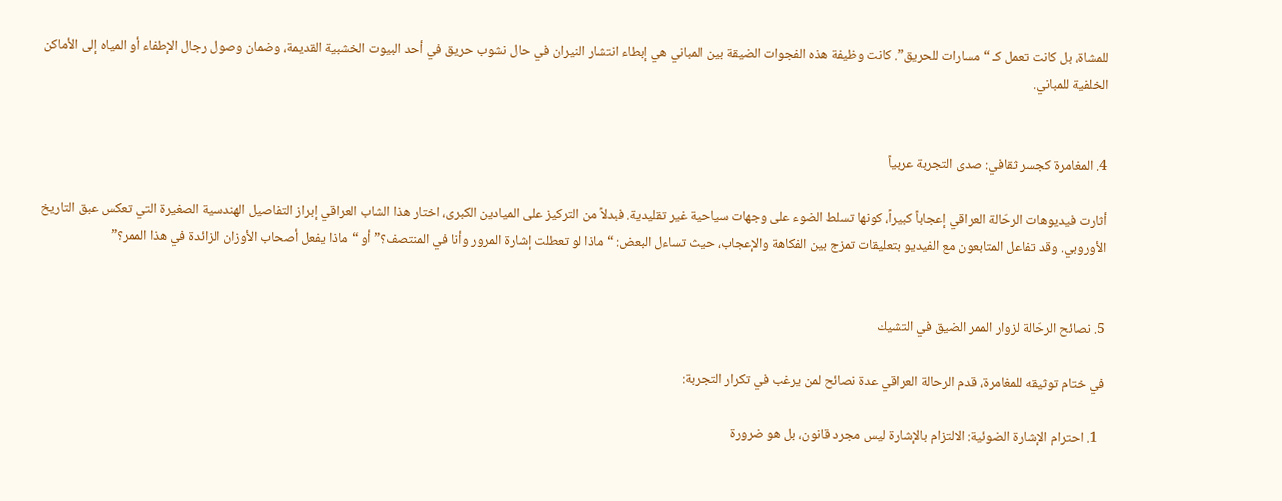للمشاة، بل كانت تعمل كـ “مسارات للحريق”. كانت وظيفة هذه الفجوات الضيقة بين المباني هي إبطاء انتشار النيران في حال نشوب حريق في أحد البيوت الخشبية القديمة، وضمان وصول رجال الإطفاء أو المياه إلى الأماكن الخلفية للمباني.


4. المغامرة كجسر ثقافي: صدى التجربة عربياً

أثارت فيديوهات الرحّالة العراقي إعجاباً كبيراً، كونها تسلط الضوء على وجهات سياحية غير تقليدية. فبدلاً من التركيز على الميادين الكبرى، اختار هذا الشاب العراقي إبراز التفاصيل الهندسية الصغيرة التي تعكس عبق التاريخ الأوروبي. وقد تفاعل المتابعون مع الفيديو بتعليقات تمزج بين الفكاهة والإعجاب، حيث تساءل البعض: “ماذا لو تعطلت إشارة المرور وأنا في المنتصف؟” أو “ماذا يفعل أصحاب الأوزان الزائدة في هذا الممر؟”


5. نصائح الرحّالة لزوار الممر الضيق في التشيك

في ختام توثيقه للمغامرة، قدم الرحالة العراقي عدة نصائح لمن يرغب في تكرار التجربة:

  1. احترام الإشارة الضوئية: الالتزام بالإشارة ليس مجرد قانون، بل هو ضرورة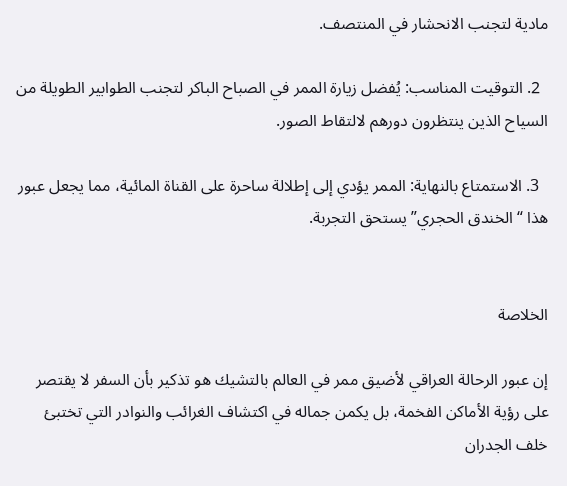مادية لتجنب الانحشار في المنتصف.

  2. التوقيت المناسب: يُفضل زيارة الممر في الصباح الباكر لتجنب الطوابير الطويلة من السياح الذين ينتظرون دورهم لالتقاط الصور.

  3. الاستمتاع بالنهاية: الممر يؤدي إلى إطلالة ساحرة على القناة المائية، مما يجعل عبور هذا “الخندق الحجري” يستحق التجربة.


الخلاصة

إن عبور الرحالة العراقي لأضيق ممر في العالم بالتشيك هو تذكير بأن السفر لا يقتصر على رؤية الأماكن الفخمة، بل يكمن جماله في اكتشاف الغرائب والنوادر التي تختبئ خلف الجدران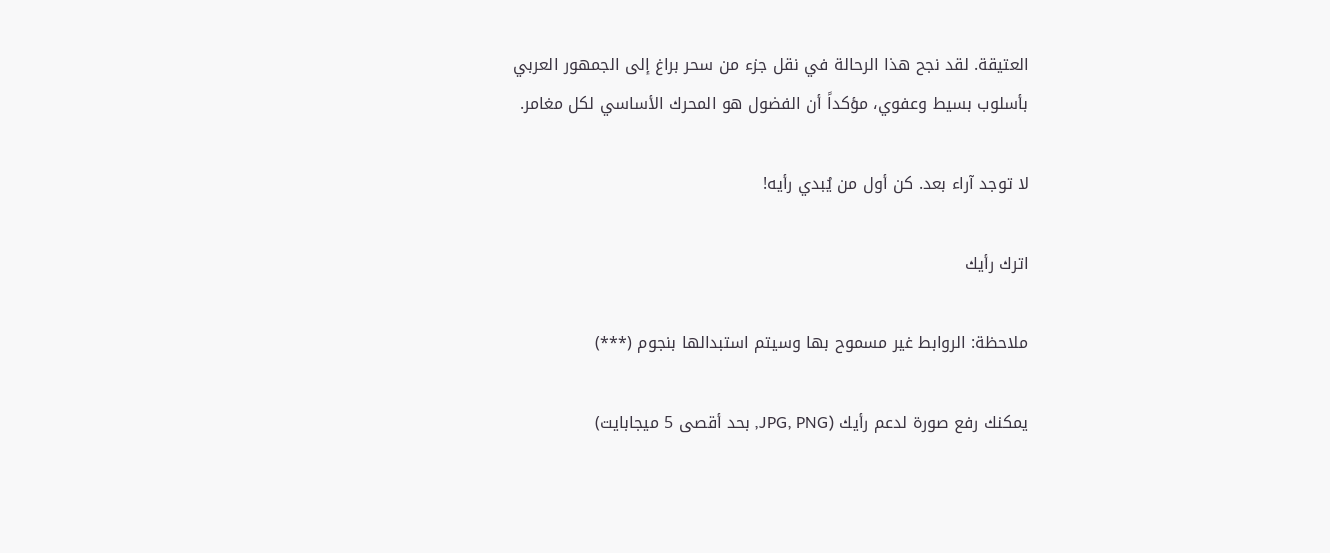العتيقة. لقد نجح هذا الرحالة في نقل جزء من سحر براغ إلى الجمهور العربي بأسلوب بسيط وعفوي، مؤكداً أن الفضول هو المحرك الأساسي لكل مغامر.

لا توجد آراء بعد. كن أول من يُبدي رأيه!

اترك رأيك

ملاحظة: الروابط غير مسموح بها وسيتم استبدالها بنجوم (***)

يمكنك رفع صورة لدعم رأيك (JPG, PNG, بحد أقصى 5 ميجابايت)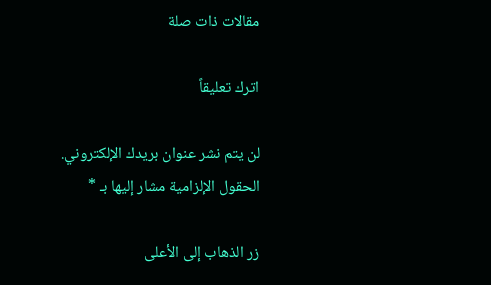مقالات ذات صلة

اترك تعليقاً

لن يتم نشر عنوان بريدك الإلكتروني. الحقول الإلزامية مشار إليها بـ *

زر الذهاب إلى الأعلى